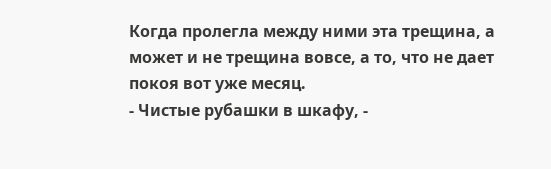Когда пролегла между ними эта трещина, а может и не трещина вовсе, а то, что не дает покоя вот уже месяц.
- Чистые рубашки в шкафу, -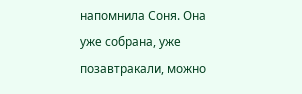напомнила Соня. Она уже собрана, уже позавтракали, можно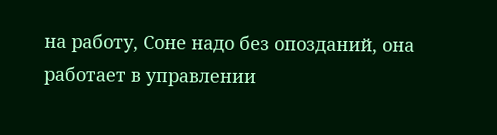на работу, Соне надо без опозданий, она работает в управлении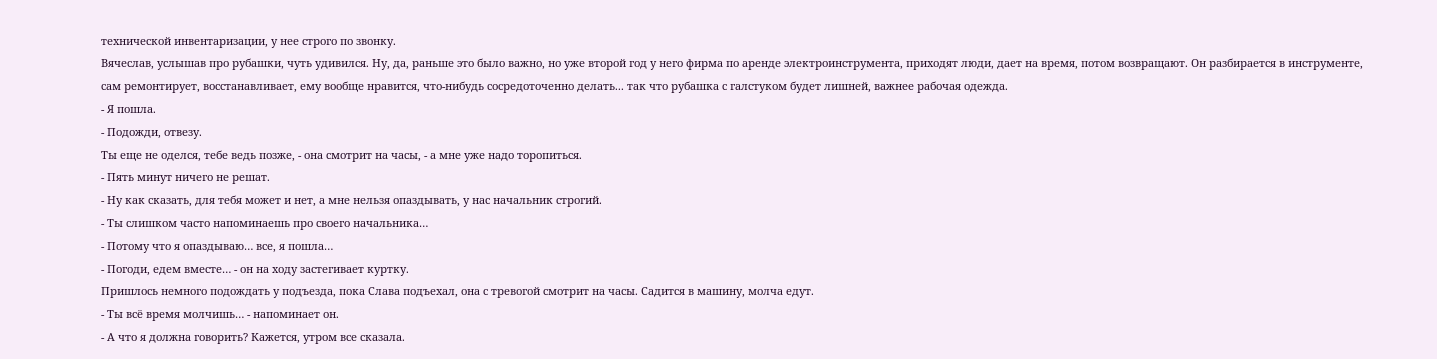технической инвентаризации, у нее строго по звонку.
Вячеслав, услышав про рубашки, чуть удивился. Ну, да, раньше это было важно, но уже второй год у него фирма по аренде электроинструмента, приходят люди, дает на время, потом возвращают. Он разбирается в инструменте, сам ремонтирует, восстанавливает, ему вообще нравится, что-нибудь сосредоточенно делать... так что рубашка с галстуком будет лишней, важнее рабочая одежда.
- Я пошла.
- Подожди, отвезу.
Ты еще не оделся, тебе ведь позже, - она смотрит на часы, - а мне уже надо торопиться.
- Пять минут ничего не решат.
- Ну как сказать, для тебя может и нет, а мне нельзя опаздывать, у нас начальник строгий.
- Ты слишком часто напоминаешь про своего начальника…
- Потому что я опаздываю… все, я пошла…
- Погоди, едем вместе… - он на ходу застегивает куртку.
Пришлось немного подождать у подъезда, пока Слава подъехал, она с тревогой смотрит на часы. Садится в машину, молча едут.
- Ты всё время молчишь… - напоминает он.
- А что я должна говорить? Кажется, утром все сказала.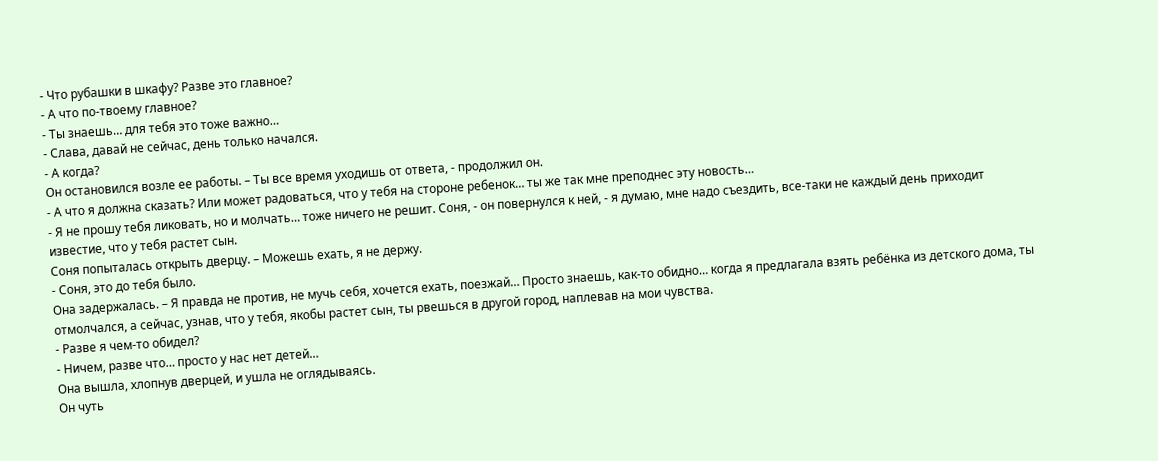- Что рубашки в шкафу? Разве это главное?
- А что по-твоему главное?
- Ты знаешь… для тебя это тоже важно…
- Слава, давай не сейчас, день только начался.
- А когда?
Он остановился возле ее работы. – Ты все время уходишь от ответа, - продолжил он.
- А что я должна сказать? Или может радоваться, что у тебя на стороне ребенок… ты же так мне преподнес эту новость…
- Я не прошу тебя ликовать, но и молчать… тоже ничего не решит. Соня, - он повернулся к ней, - я думаю, мне надо съездить, все-таки не каждый день приходит известие, что у тебя растет сын.
Соня попыталась открыть дверцу. – Можешь ехать, я не держу.
- Соня, это до тебя было.
Она задержалась. – Я правда не против, не мучь себя, хочется ехать, поезжай… Просто знаешь, как-то обидно… когда я предлагала взять ребёнка из детского дома, ты отмолчался, а сейчас, узнав, что у тебя, якобы растет сын, ты рвешься в другой город, наплевав на мои чувства.
- Разве я чем-то обидел?
- Ничем, разве что… просто у нас нет детей…
Она вышла, хлопнув дверцей, и ушла не оглядываясь.
Он чуть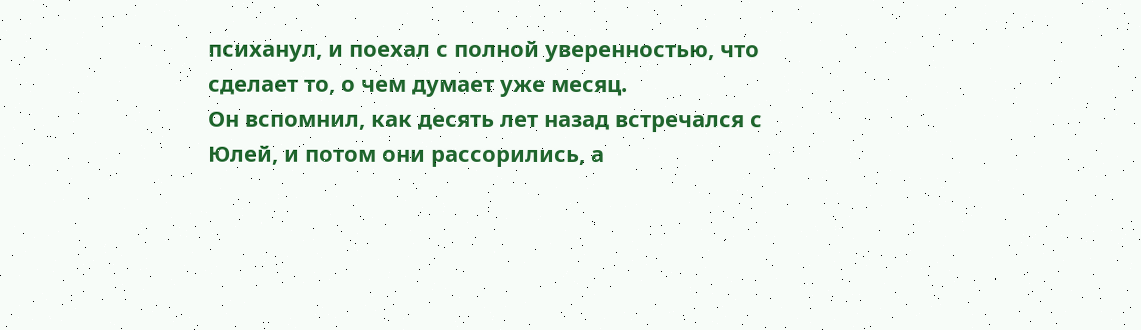психанул, и поехал с полной уверенностью, что сделает то, о чем думает уже месяц.
Он вспомнил, как десять лет назад встречался с Юлей, и потом они рассорились, а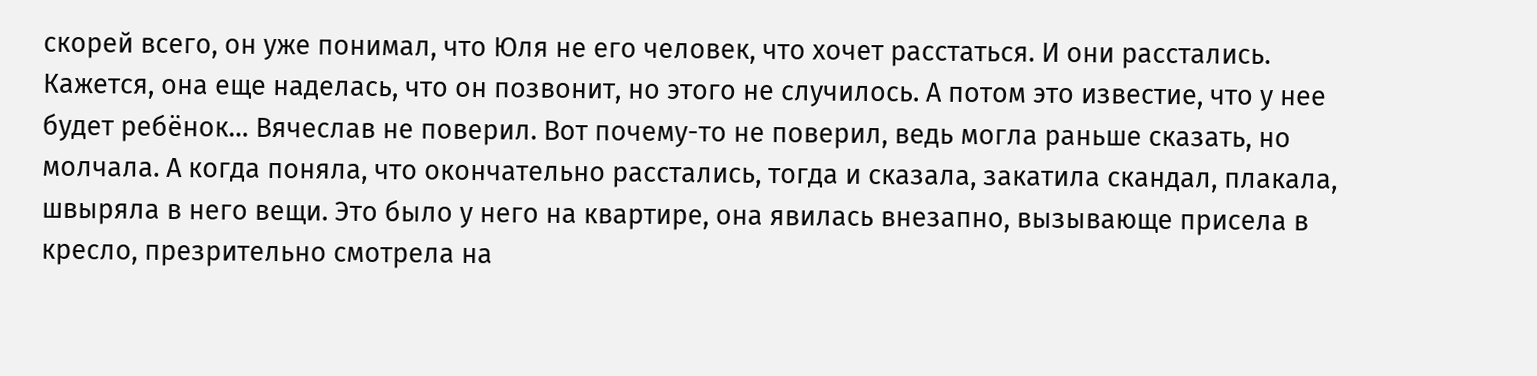скорей всего, он уже понимал, что Юля не его человек, что хочет расстаться. И они расстались. Кажется, она еще наделась, что он позвонит, но этого не случилось. А потом это известие, что у нее будет ребёнок… Вячеслав не поверил. Вот почему-то не поверил, ведь могла раньше сказать, но молчала. А когда поняла, что окончательно расстались, тогда и сказала, закатила скандал, плакала, швыряла в него вещи. Это было у него на квартире, она явилась внезапно, вызывающе присела в кресло, презрительно смотрела на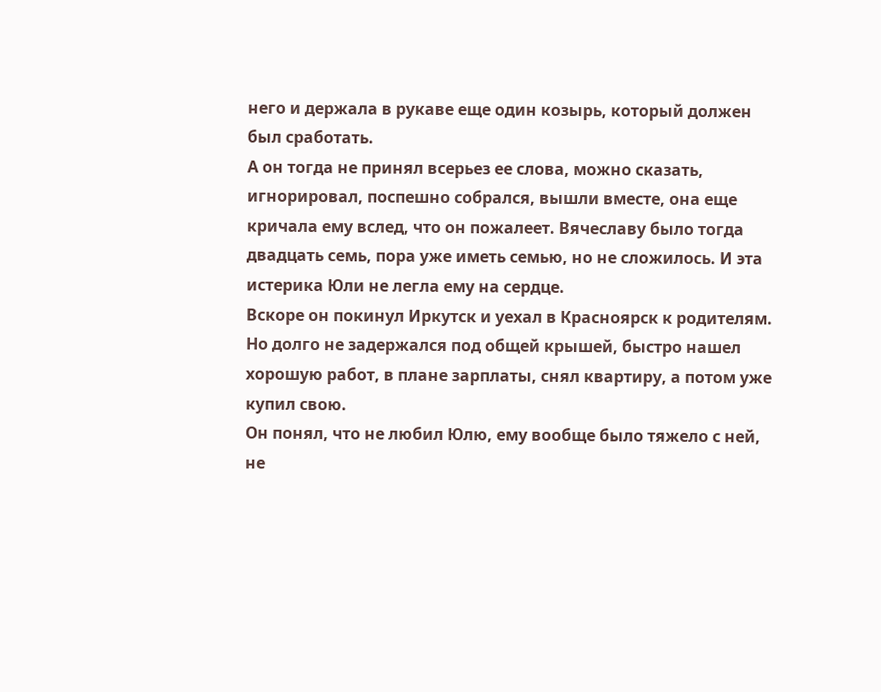него и держала в рукаве еще один козырь, который должен был сработать.
А он тогда не принял всерьез ее слова, можно сказать, игнорировал, поспешно собрался, вышли вместе, она еще кричала ему вслед, что он пожалеет. Вячеславу было тогда двадцать семь, пора уже иметь семью, но не сложилось. И эта истерика Юли не легла ему на сердце.
Вскоре он покинул Иркутск и уехал в Красноярск к родителям. Но долго не задержался под общей крышей, быстро нашел хорошую работ, в плане зарплаты, снял квартиру, а потом уже купил свою.
Он понял, что не любил Юлю, ему вообще было тяжело с ней, не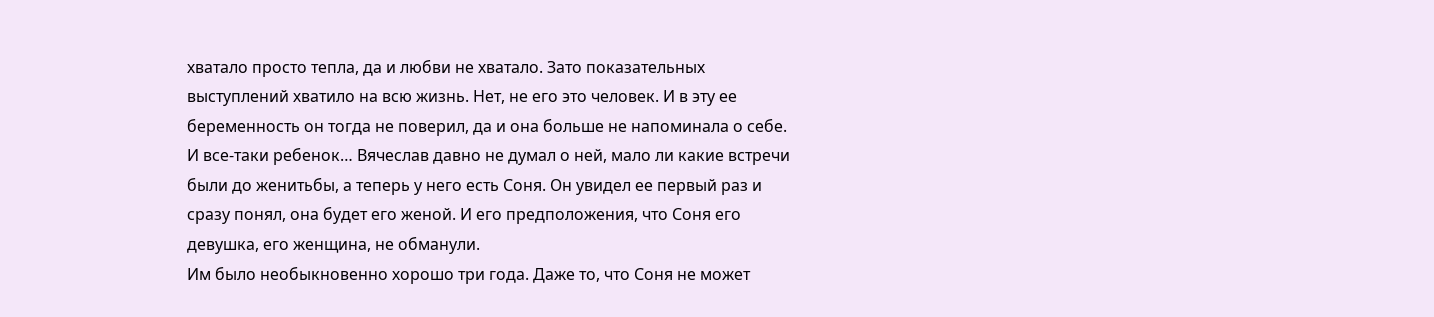хватало просто тепла, да и любви не хватало. Зато показательных выступлений хватило на всю жизнь. Нет, не его это человек. И в эту ее беременность он тогда не поверил, да и она больше не напоминала о себе.
И все-таки ребенок… Вячеслав давно не думал о ней, мало ли какие встречи были до женитьбы, а теперь у него есть Соня. Он увидел ее первый раз и сразу понял, она будет его женой. И его предположения, что Соня его девушка, его женщина, не обманули.
Им было необыкновенно хорошо три года. Даже то, что Соня не может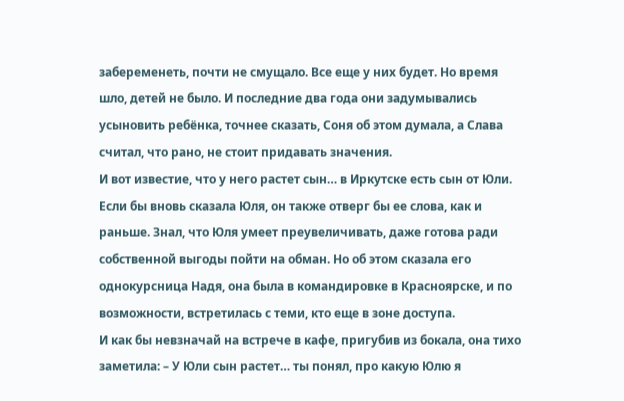забеременеть, почти не смущало. Все еще у них будет. Но время шло, детей не было. И последние два года они задумывались усыновить ребёнка, точнее сказать, Соня об этом думала, а Слава считал, что рано, не стоит придавать значения.
И вот известие, что у него растет сын… в Иркутске есть сын от Юли.
Если бы вновь сказала Юля, он также отверг бы ее слова, как и раньше. Знал, что Юля умеет преувеличивать, даже готова ради собственной выгоды пойти на обман. Но об этом сказала его однокурсница Надя, она была в командировке в Красноярске, и по возможности, встретилась с теми, кто еще в зоне доступа.
И как бы невзначай на встрече в кафе, пригубив из бокала, она тихо заметила: – У Юли сын растет… ты понял, про какую Юлю я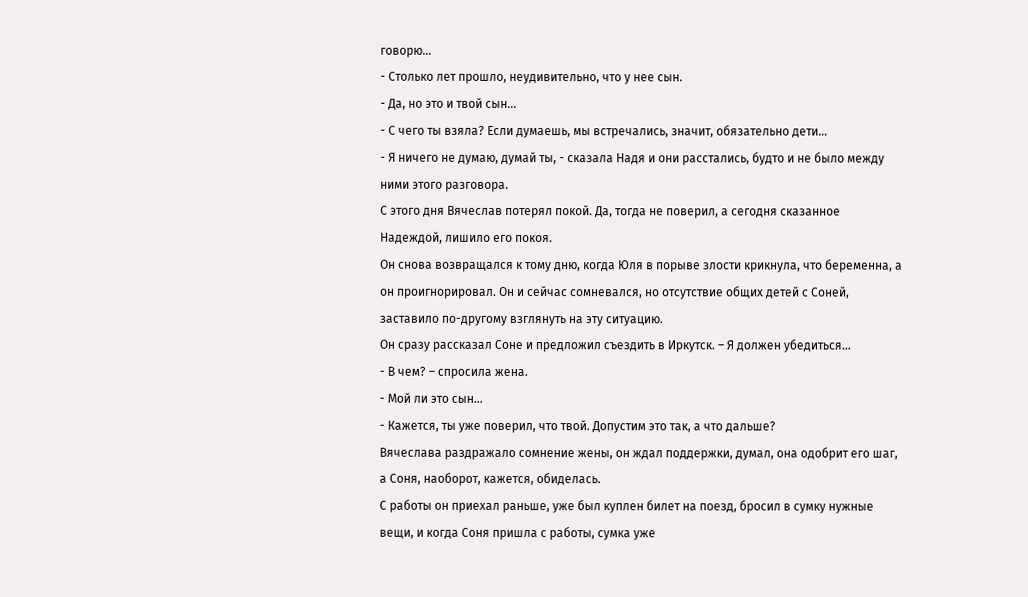говорю…
- Столько лет прошло, неудивительно, что у нее сын.
- Да, но это и твой сын…
- С чего ты взяла? Если думаешь, мы встречались, значит, обязательно дети…
- Я ничего не думаю, думай ты, - сказала Надя и они расстались, будто и не было между ними этого разговора.
С этого дня Вячеслав потерял покой. Да, тогда не поверил, а сегодня сказанное Надеждой, лишило его покоя.
Он снова возвращался к тому дню, когда Юля в порыве злости крикнула, что беременна, а он проигнорировал. Он и сейчас сомневался, но отсутствие общих детей с Соней, заставило по-другому взглянуть на эту ситуацию.
Он сразу рассказал Соне и предложил съездить в Иркутск. – Я должен убедиться…
- В чем? – спросила жена.
- Мой ли это сын…
- Кажется, ты уже поверил, что твой. Допустим это так, а что дальше?
Вячеслава раздражало сомнение жены, он ждал поддержки, думал, она одобрит его шаг, а Соня, наоборот, кажется, обиделась.
С работы он приехал раньше, уже был куплен билет на поезд, бросил в сумку нужные вещи, и когда Соня пришла с работы, сумка уже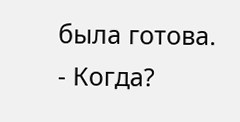была готова.
- Когда?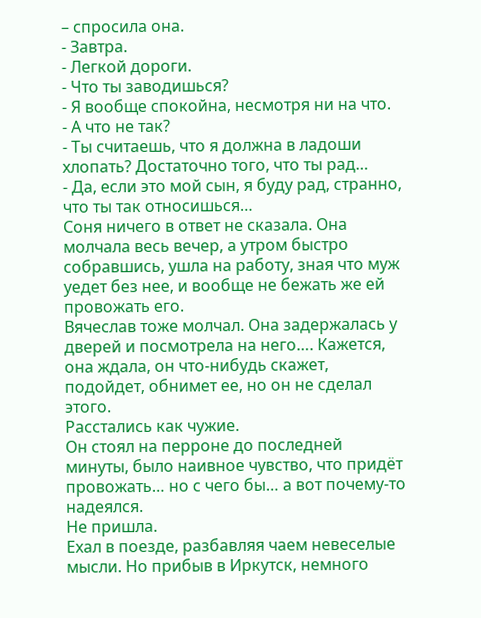– спросила она.
- Завтра.
- Легкой дороги.
- Что ты заводишься?
- Я вообще спокойна, несмотря ни на что.
- А что не так?
- Ты считаешь, что я должна в ладоши хлопать? Достаточно того, что ты рад…
- Да, если это мой сын, я буду рад, странно, что ты так относишься…
Соня ничего в ответ не сказала. Она молчала весь вечер, а утром быстро собравшись, ушла на работу, зная что муж уедет без нее, и вообще не бежать же ей провожать его.
Вячеслав тоже молчал. Она задержалась у дверей и посмотрела на него…. Кажется, она ждала, он что-нибудь скажет, подойдет, обнимет ее, но он не сделал этого.
Расстались как чужие.
Он стоял на перроне до последней минуты, было наивное чувство, что придёт провожать… но с чего бы… а вот почему-то надеялся.
Не пришла.
Ехал в поезде, разбавляя чаем невеселые мысли. Но прибыв в Иркутск, немного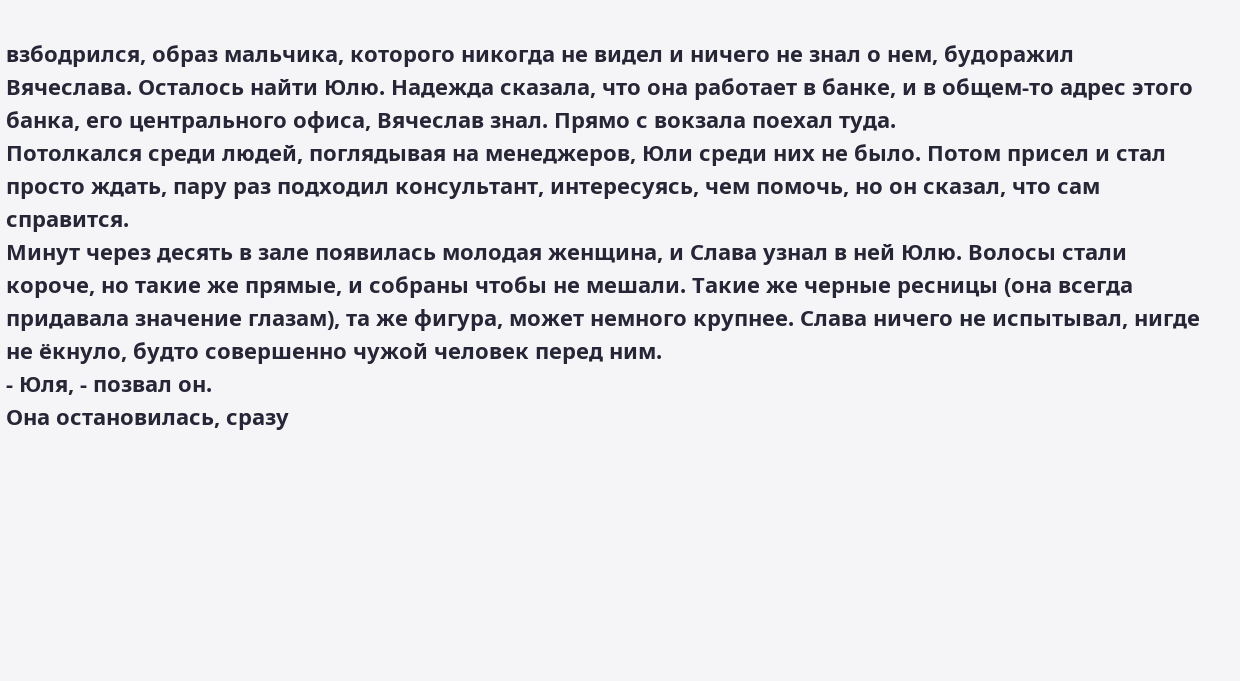взбодрился, образ мальчика, которого никогда не видел и ничего не знал о нем, будоражил Вячеслава. Осталось найти Юлю. Надежда сказала, что она работает в банке, и в общем-то адрес этого банка, его центрального офиса, Вячеслав знал. Прямо с вокзала поехал туда.
Потолкался среди людей, поглядывая на менеджеров, Юли среди них не было. Потом присел и стал просто ждать, пару раз подходил консультант, интересуясь, чем помочь, но он сказал, что сам справится.
Минут через десять в зале появилась молодая женщина, и Слава узнал в ней Юлю. Волосы стали короче, но такие же прямые, и собраны чтобы не мешали. Такие же черные ресницы (она всегда придавала значение глазам), та же фигура, может немного крупнее. Слава ничего не испытывал, нигде не ёкнуло, будто совершенно чужой человек перед ним.
- Юля, - позвал он.
Она остановилась, сразу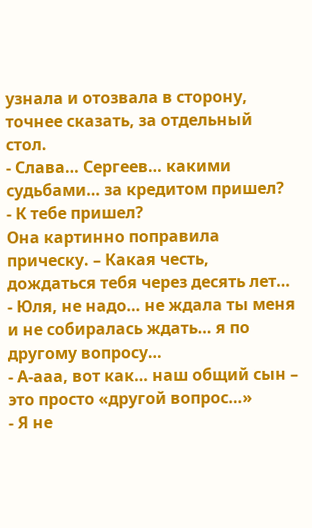узнала и отозвала в сторону, точнее сказать, за отдельный стол.
- Слава… Сергеев… какими судьбами… за кредитом пришел?
- К тебе пришел?
Она картинно поправила прическу. – Какая честь, дождаться тебя через десять лет…
- Юля, не надо… не ждала ты меня и не собиралась ждать… я по другому вопросу…
- А-ааа, вот как… наш общий сын – это просто «другой вопрос…»
- Я не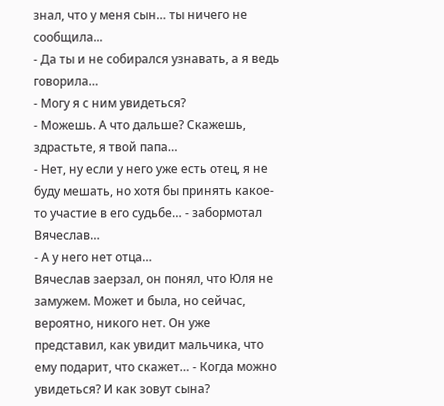знал, что у меня сын… ты ничего не сообщила...
- Да ты и не собирался узнавать, а я ведь говорила…
- Могу я с ним увидеться?
- Можешь. А что дальше? Скажешь, здрастьте, я твой папа…
- Нет, ну если у него уже есть отец, я не буду мешать, но хотя бы принять какое-то участие в его судьбе… - забормотал Вячеслав…
- А у него нет отца…
Вячеслав заерзал, он понял, что Юля не замужем. Может и была, но сейчас, вероятно, никого нет. Он уже представил, как увидит мальчика, что ему подарит, что скажет… - Когда можно увидеться? И как зовут сына?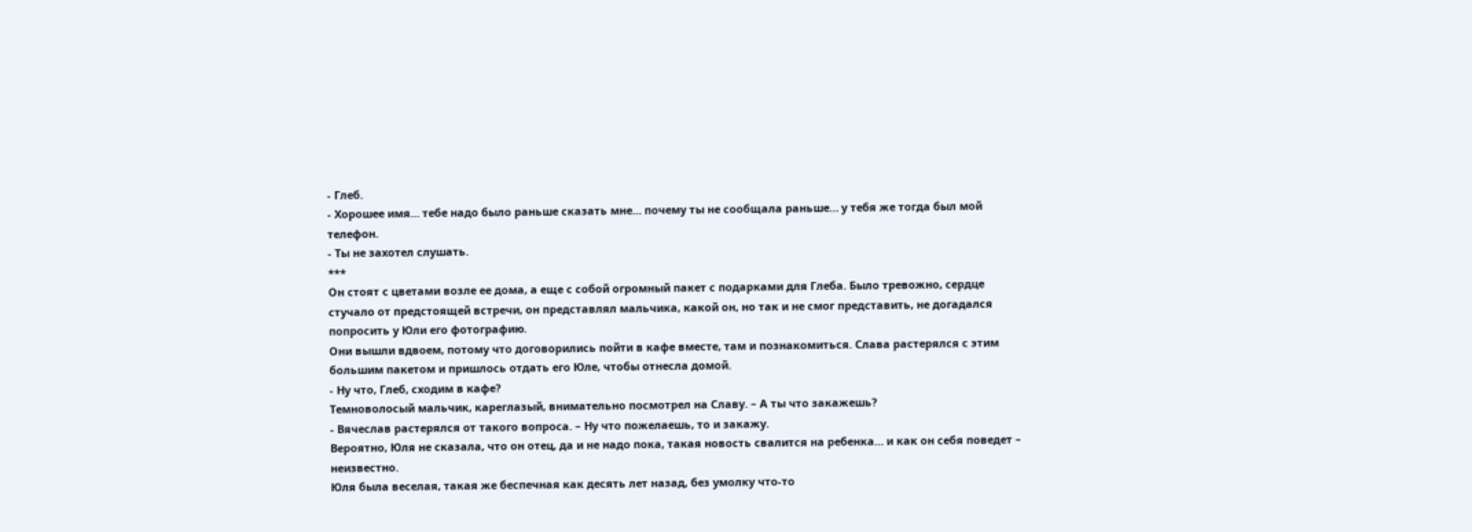- Глеб.
- Хорошее имя… тебе надо было раньше сказать мне… почему ты не сообщала раньше… у тебя же тогда был мой телефон.
- Ты не захотел слушать.
***
Он стоят с цветами возле ее дома, а еще с собой огромный пакет с подарками для Глеба. Было тревожно, сердце стучало от предстоящей встречи, он представлял мальчика, какой он, но так и не смог представить, не догадался попросить у Юли его фотографию.
Они вышли вдвоем, потому что договорились пойти в кафе вместе, там и познакомиться. Слава растерялся с этим большим пакетом и пришлось отдать его Юле, чтобы отнесла домой.
- Ну что, Глеб, сходим в кафе?
Темноволосый мальчик, кареглазый, внимательно посмотрел на Славу. – А ты что закажешь?
- Вячеслав растерялся от такого вопроса. – Ну что пожелаешь, то и закажу.
Вероятно, Юля не сказала, что он отец, да и не надо пока, такая новость свалится на ребенка… и как он себя поведет – неизвестно.
Юля была веселая, такая же беспечная как десять лет назад, без умолку что-то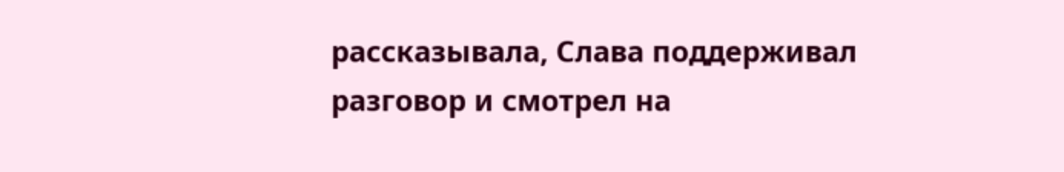рассказывала, Слава поддерживал разговор и смотрел на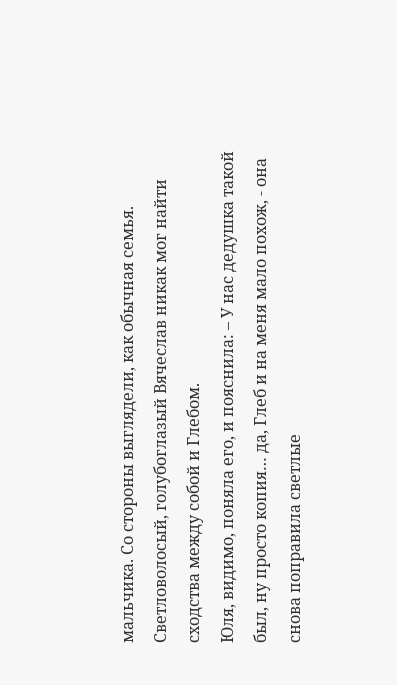мальчика. Со стороны выглядели, как обычная семья.
Светловолосый, голубоглазый Вячеслав никак мог найти сходства между собой и Глебом.
Юля, видимо, поняла его, и пояснила: – У нас дедушка такой был, ну просто копия… да, Глеб и на меня мало похож, - она снова поправила светлые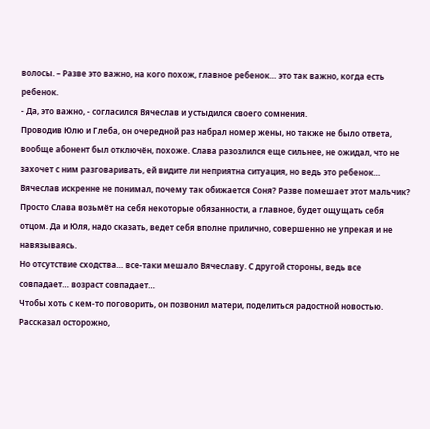волосы. – Разве это важно, на кого похож, главное ребенок… это так важно, когда есть ребенок.
- Да, это важно, - согласился Вячеслав и устыдился своего сомнения.
Проводив Юлю и Глеба, он очередной раз набрал номер жены, но также не было ответа, вообще абонент был отключён, похоже. Слава разозлился еще сильнее, не ожидал, что не захочет с ним разговаривать, ей видите ли неприятна ситуация, но ведь это ребенок… Вячеслав искренне не понимал, почему так обижается Соня? Разве помешает этот мальчик? Просто Слава возьмёт на себя некоторые обязанности, а главное, будет ощущать себя отцом. Да и Юля, надо сказать, ведет себя вполне прилично, совершенно не упрекая и не навязываясь.
Но отсутствие сходства… все-таки мешало Вячеславу. С другой стороны, ведь все совпадает… возраст совпадает…
Чтобы хоть с кем-то поговорить, он позвонил матери, поделиться радостной новостью. Рассказал осторожно,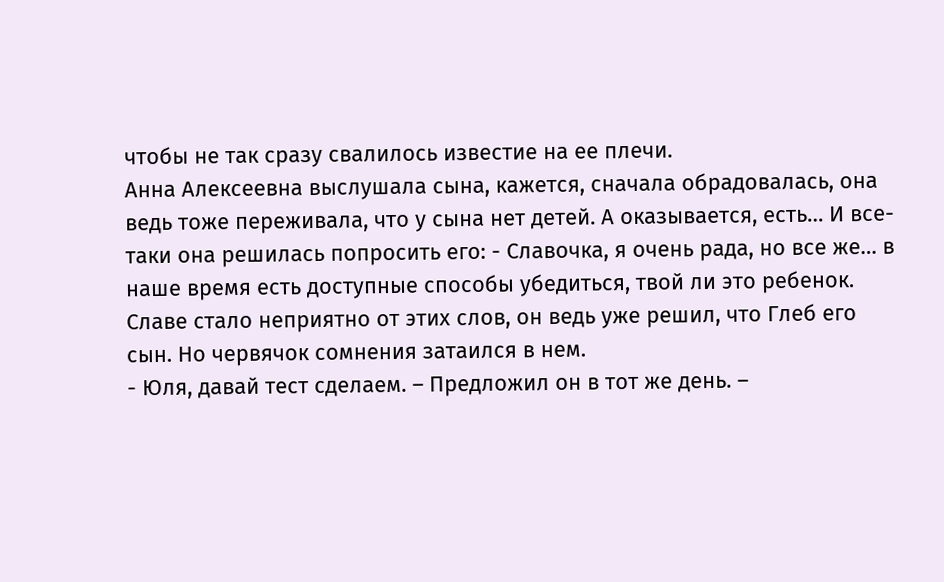чтобы не так сразу свалилось известие на ее плечи.
Анна Алексеевна выслушала сына, кажется, сначала обрадовалась, она ведь тоже переживала, что у сына нет детей. А оказывается, есть… И все-таки она решилась попросить его: - Славочка, я очень рада, но все же… в наше время есть доступные способы убедиться, твой ли это ребенок.
Славе стало неприятно от этих слов, он ведь уже решил, что Глеб его сын. Но червячок сомнения затаился в нем.
- Юля, давай тест сделаем. – Предложил он в тот же день. –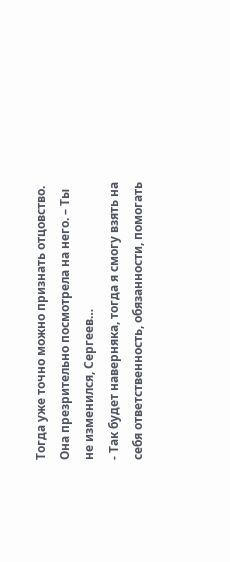Тогда уже точно можно признать отцовство. Она презрительно посмотрела на него. – Ты не изменился, Сергеев…
- Так будет наверняка, тогда я смогу взять на себя ответственность, обязанности, помогать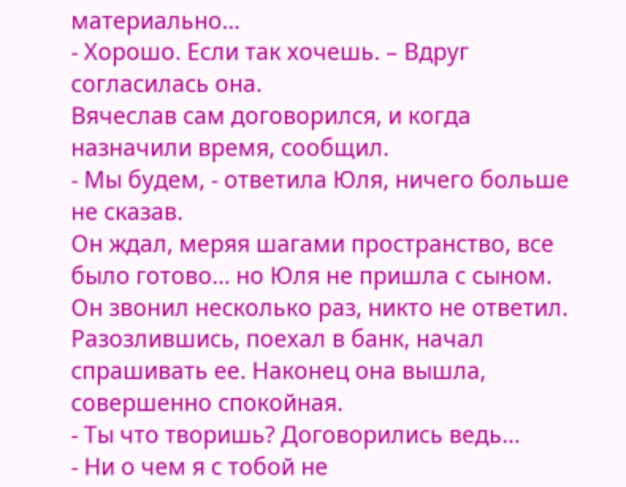материально…
- Хорошо. Если так хочешь. – Вдруг согласилась она.
Вячеслав сам договорился, и когда назначили время, сообщил.
- Мы будем, - ответила Юля, ничего больше не сказав.
Он ждал, меряя шагами пространство, все было готово… но Юля не пришла с сыном.
Он звонил несколько раз, никто не ответил. Разозлившись, поехал в банк, начал спрашивать ее. Наконец она вышла, совершенно спокойная.
- Ты что творишь? Договорились ведь…
- Ни о чем я с тобой не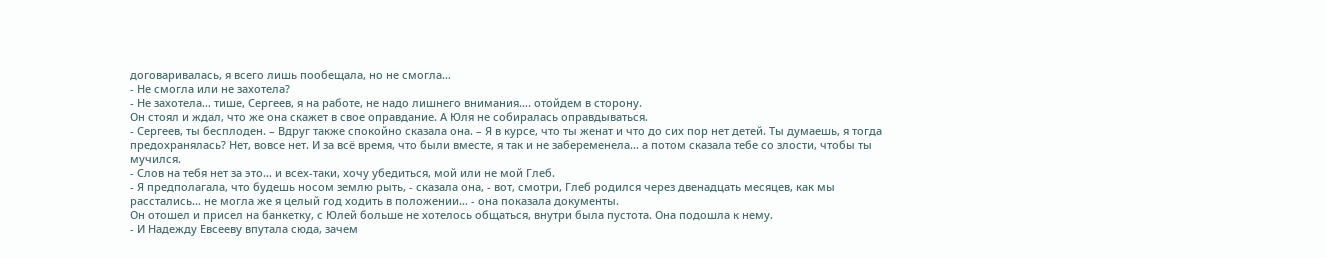договаривалась, я всего лишь пообещала, но не смогла…
- Не смогла или не захотела?
- Не захотела… тише, Сергеев, я на работе, не надо лишнего внимания…. отойдем в сторону.
Он стоял и ждал, что же она скажет в свое оправдание. А Юля не собиралась оправдываться.
- Сергеев, ты бесплоден. – Вдруг также спокойно сказала она. – Я в курсе, что ты женат и что до сих пор нет детей. Ты думаешь, я тогда предохранялась? Нет, вовсе нет. И за всё время, что были вместе, я так и не забеременела… а потом сказала тебе со злости, чтобы ты мучился.
- Слов на тебя нет за это… и всех-таки, хочу убедиться, мой или не мой Глеб.
- Я предполагала, что будешь носом землю рыть, - сказала она, - вот, смотри, Глеб родился через двенадцать месяцев, как мы расстались… не могла же я целый год ходить в положении… - она показала документы.
Он отошел и присел на банкетку, с Юлей больше не хотелось общаться, внутри была пустота. Она подошла к нему.
- И Надежду Евсееву впутала сюда, зачем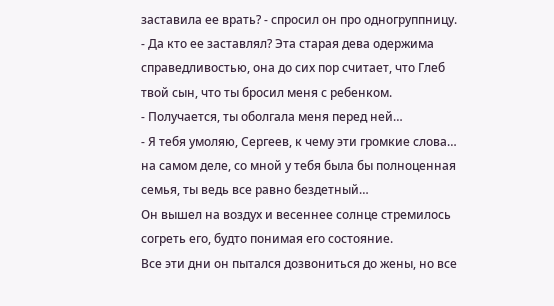заставила ее врать? - спросил он про одногруппницу.
- Да кто ее заставлял? Эта старая дева одержима справедливостью, она до сих пор считает, что Глеб твой сын, что ты бросил меня с ребенком.
- Получается, ты оболгала меня перед ней…
- Я тебя умоляю, Сергеев, к чему эти громкие слова… на самом деле, со мной у тебя была бы полноценная семья, ты ведь все равно бездетный…
Он вышел на воздух и весеннее солнце стремилось согреть его, будто понимая его состояние.
Все эти дни он пытался дозвониться до жены, но все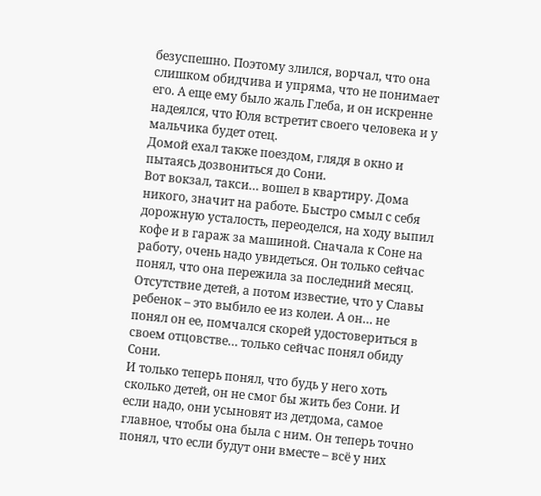безуспешно. Поэтому злился, ворчал, что она слишком обидчива и упряма, что не понимает его. А еще ему было жаль Глеба, и он искренне надеялся, что Юля встретит своего человека и у мальчика будет отец.
Домой ехал также поездом, глядя в окно и пытаясь дозвониться до Сони.
Вот вокзал, такси… вошел в квартиру. Дома никого, значит на работе. Быстро смыл с себя дорожную усталость, переоделся, на ходу выпил кофе и в гараж за машиной. Сначала к Соне на работу, очень надо увидеться. Он только сейчас понял, что она пережила за последний месяц. Отсутствие детей, а потом известие, что у Славы ребенок – это выбило ее из колеи. А он… не понял он ее, помчался скорей удостовериться в своем отцовстве… только сейчас понял обиду Сони.
И только теперь понял, что будь у него хоть сколько детей, он не смог бы жить без Сони. И если надо, они усыновят из детдома, самое главное, чтобы она была с ним. Он теперь точно понял, что если будут они вместе – всё у них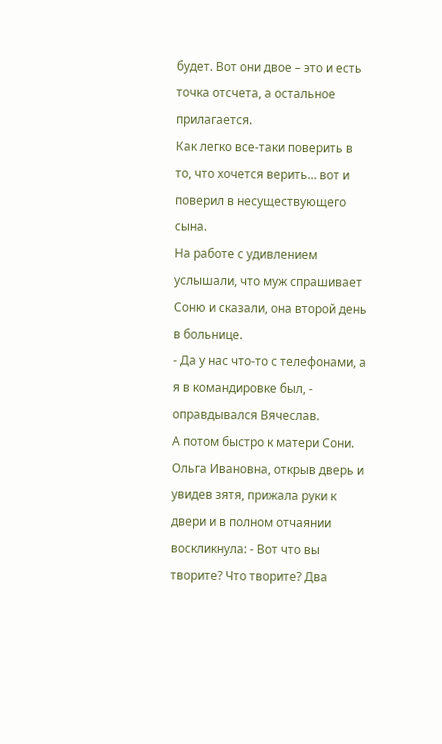будет. Вот они двое – это и есть точка отсчета, а остальное прилагается.
Как легко все-таки поверить в то, что хочется верить… вот и поверил в несуществующего сына.
На работе с удивлением услышали, что муж спрашивает Соню и сказали, она второй день в больнице.
- Да у нас что-то с телефонами, а я в командировке был, - оправдывался Вячеслав.
А потом быстро к матери Сони.
Ольга Ивановна, открыв дверь и увидев зятя, прижала руки к двери и в полном отчаянии воскликнула: - Вот что вы творите? Что творите? Два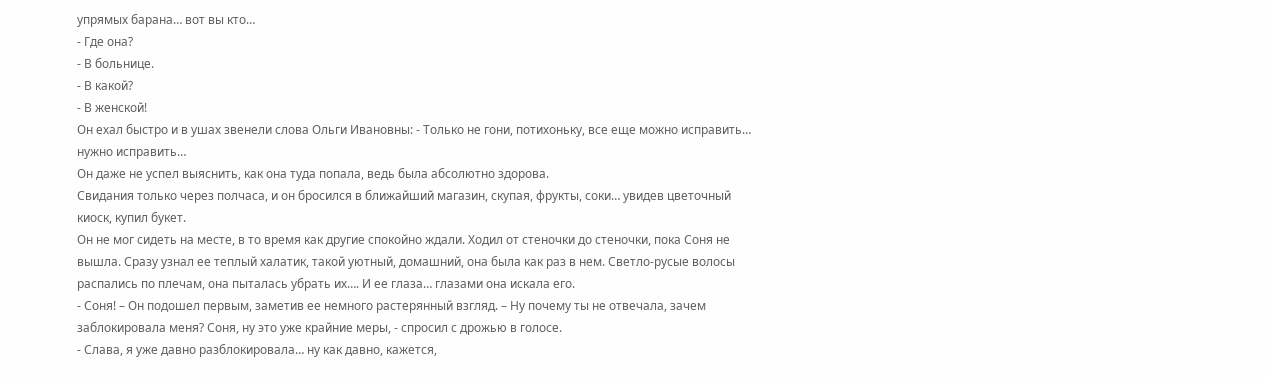упрямых барана… вот вы кто…
- Где она?
- В больнице.
- В какой?
- В женской!
Он ехал быстро и в ушах звенели слова Ольги Ивановны: - Только не гони, потихоньку, все еще можно исправить… нужно исправить…
Он даже не успел выяснить, как она туда попала, ведь была абсолютно здорова.
Свидания только через полчаса, и он бросился в ближайший магазин, скупая, фрукты, соки… увидев цветочный киоск, купил букет.
Он не мог сидеть на месте, в то время как другие спокойно ждали. Ходил от стеночки до стеночки, пока Соня не вышла. Сразу узнал ее теплый халатик, такой уютный, домашний, она была как раз в нем. Светло-русые волосы распались по плечам, она пыталась убрать их…. И ее глаза… глазами она искала его.
- Соня! – Он подошел первым, заметив ее немного растерянный взгляд. – Ну почему ты не отвечала, зачем заблокировала меня? Соня, ну это уже крайние меры, - спросил с дрожью в голосе.
- Слава, я уже давно разблокировала… ну как давно, кажется,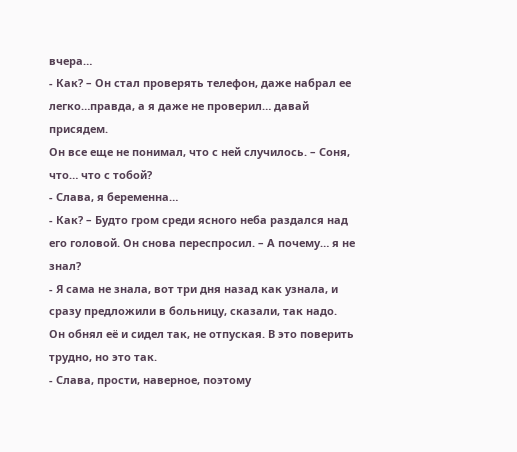вчера…
- Как? – Он стал проверять телефон, даже набрал ее легко…правда, а я даже не проверил… давай присядем.
Он все еще не понимал, что с ней случилось. – Соня, что… что с тобой?
- Слава, я беременна…
- Как? – Будто гром среди ясного неба раздался над его головой. Он снова переспросил. – А почему… я не знал?
- Я сама не знала, вот три дня назад как узнала, и сразу предложили в больницу, сказали, так надо.
Он обнял её и сидел так, не отпуская. В это поверить трудно, но это так.
- Слава, прости, наверное, поэтому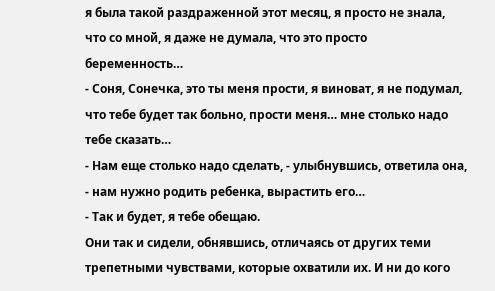я была такой раздраженной этот месяц, я просто не знала, что со мной, я даже не думала, что это просто беременность…
- Соня, Сонечка, это ты меня прости, я виноват, я не подумал, что тебе будет так больно, прости меня… мне столько надо тебе сказать…
- Нам еще столько надо сделать, - улыбнувшись, ответила она, - нам нужно родить ребенка, вырастить его…
- Так и будет, я тебе обещаю.
Они так и сидели, обнявшись, отличаясь от других теми трепетными чувствами, которые охватили их. И ни до кого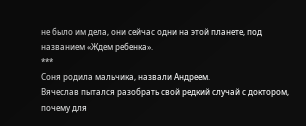не было им дела, они сейчас одни на этой планете, под названием «Ждем ребенка».
***
Соня родила мальчика, назвали Андреем.
Вячеслав пытался разобрать свой редкий случай с доктором, почему для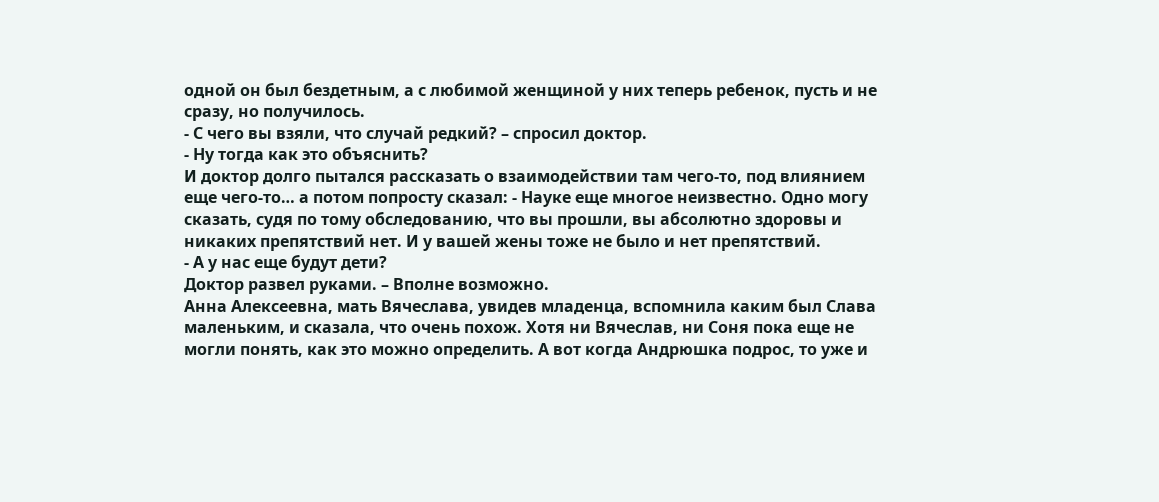одной он был бездетным, а с любимой женщиной у них теперь ребенок, пусть и не сразу, но получилось.
- С чего вы взяли, что случай редкий? – спросил доктор.
- Ну тогда как это объяснить?
И доктор долго пытался рассказать о взаимодействии там чего-то, под влиянием еще чего-то… а потом попросту сказал: - Науке еще многое неизвестно. Одно могу сказать, судя по тому обследованию, что вы прошли, вы абсолютно здоровы и никаких препятствий нет. И у вашей жены тоже не было и нет препятствий.
- А у нас еще будут дети?
Доктор развел руками. – Вполне возможно.
Анна Алексеевна, мать Вячеслава, увидев младенца, вспомнила каким был Слава маленьким, и сказала, что очень похож. Хотя ни Вячеслав, ни Соня пока еще не могли понять, как это можно определить. А вот когда Андрюшка подрос, то уже и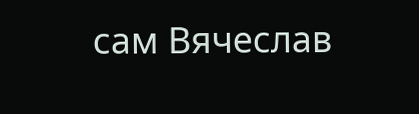сам Вячеслав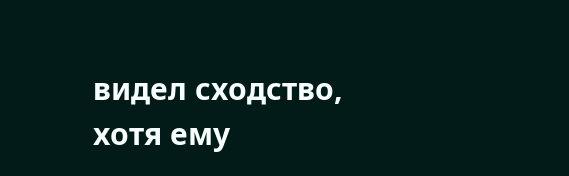видел сходство, хотя ему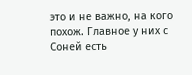это и не важно, на кого похож. Главное у них с Соней есть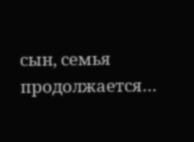сын, семья продолжается…